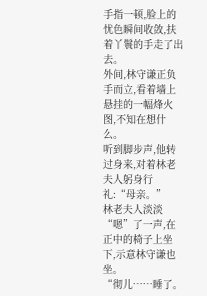手指一顿,脸上的忧色瞬间收敛,扶着丫鬟的手走了出去。
外间,林守谦正负手而立,看着墙上悬挂的一幅烽火图,不知在想什么。
听到脚步声,他转过身来,对着林老夫人躬身行礼:“母亲。”
林老夫人淡淡“嗯”了一声,在正中的椅子上坐下,示意林守谦也坐。
“彻儿……睡了。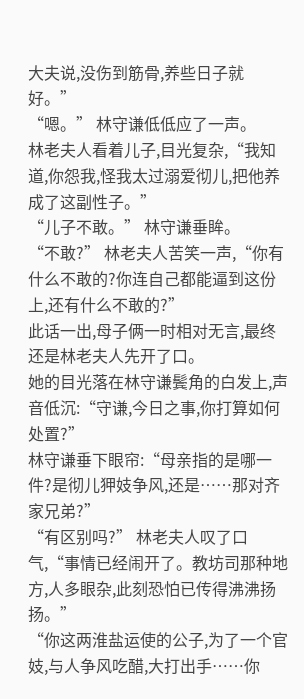大夫说,没伤到筋骨,养些日子就好。”
“嗯。” 林守谦低低应了一声。
林老夫人看着儿子,目光复杂,“我知道,你怨我,怪我太过溺爱彻儿,把他养成了这副性子。”
“儿子不敢。” 林守谦垂眸。
“不敢?” 林老夫人苦笑一声,“你有什么不敢的?你连自己都能逼到这份上,还有什么不敢的?”
此话一出,母子俩一时相对无言,最终还是林老夫人先开了口。
她的目光落在林守谦鬓角的白发上,声音低沉:“守谦,今日之事,你打算如何处置?”
林守谦垂下眼帘:“母亲指的是哪一件?是彻儿狎妓争风,还是……那对齐家兄弟?”
“有区别吗?” 林老夫人叹了口气,“事情已经闹开了。教坊司那种地方,人多眼杂,此刻恐怕已传得沸沸扬扬。”
“你这两淮盐运使的公子,为了一个官妓,与人争风吃醋,大打出手……你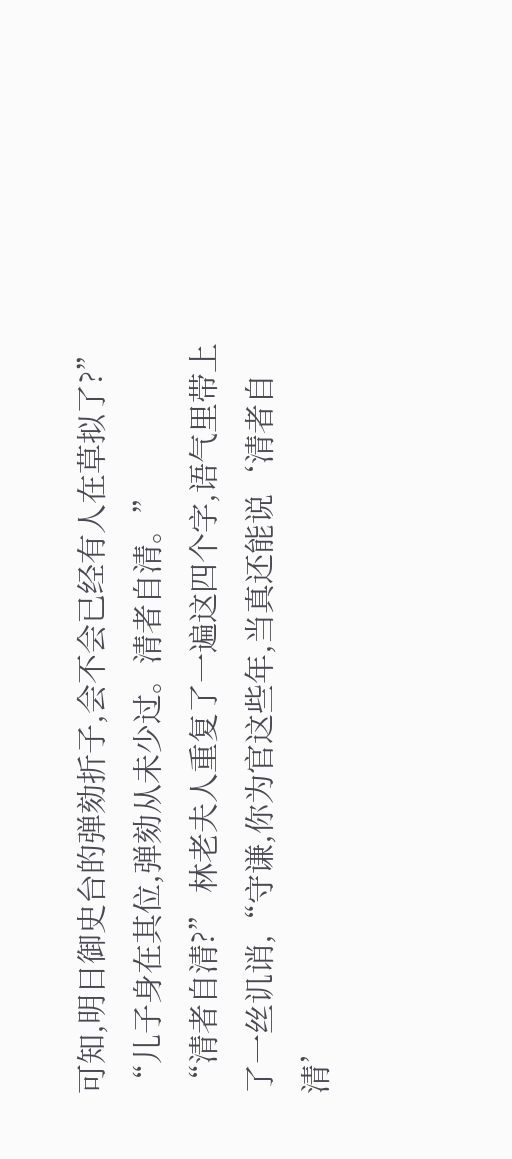可知,明日御史台的弹劾折子,会不会已经有人在草拟了?”
“儿子身在其位,弹劾从未少过。清者自清。”
“清者自清?” 林老夫人重复了一遍这四个字,语气里带上了一丝讥诮,“守谦,你为官这些年,当真还能说‘清者自清’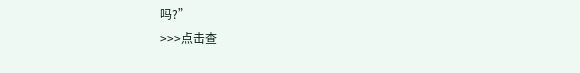吗?”
>>>点击查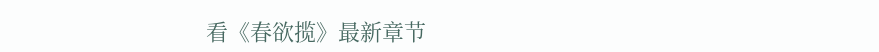看《春欲揽》最新章节